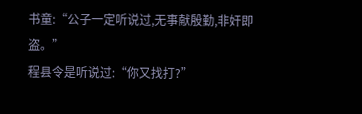书童:“公子一定听说过,无事献殷勤,非奸即盗。”
程县令是听说过:“你又找打?”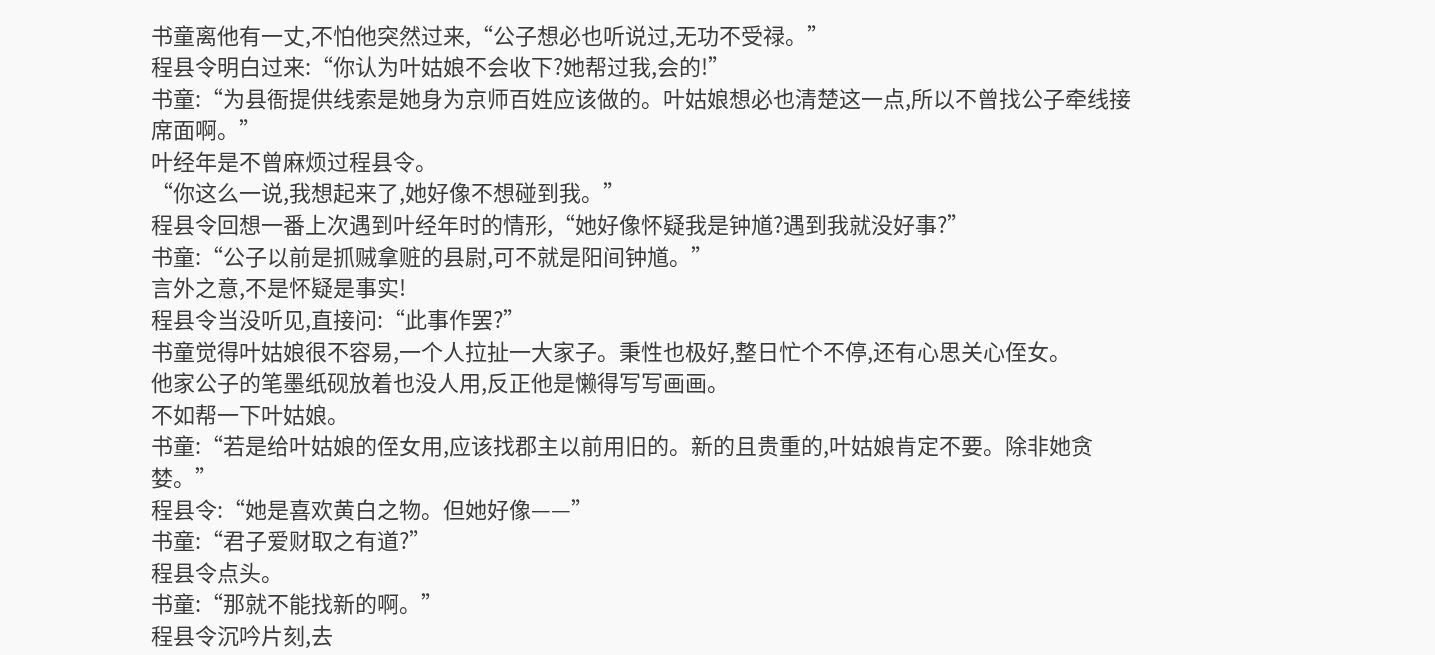书童离他有一丈,不怕他突然过来,“公子想必也听说过,无功不受禄。”
程县令明白过来:“你认为叶姑娘不会收下?她帮过我,会的!”
书童:“为县衙提供线索是她身为京师百姓应该做的。叶姑娘想必也清楚这一点,所以不曾找公子牵线接席面啊。”
叶经年是不曾麻烦过程县令。
“你这么一说,我想起来了,她好像不想碰到我。”
程县令回想一番上次遇到叶经年时的情形,“她好像怀疑我是钟馗?遇到我就没好事?”
书童:“公子以前是抓贼拿赃的县尉,可不就是阳间钟馗。”
言外之意,不是怀疑是事实!
程县令当没听见,直接问:“此事作罢?”
书童觉得叶姑娘很不容易,一个人拉扯一大家子。秉性也极好,整日忙个不停,还有心思关心侄女。
他家公子的笔墨纸砚放着也没人用,反正他是懒得写写画画。
不如帮一下叶姑娘。
书童:“若是给叶姑娘的侄女用,应该找郡主以前用旧的。新的且贵重的,叶姑娘肯定不要。除非她贪婪。”
程县令:“她是喜欢黄白之物。但她好像——”
书童:“君子爱财取之有道?”
程县令点头。
书童:“那就不能找新的啊。”
程县令沉吟片刻,去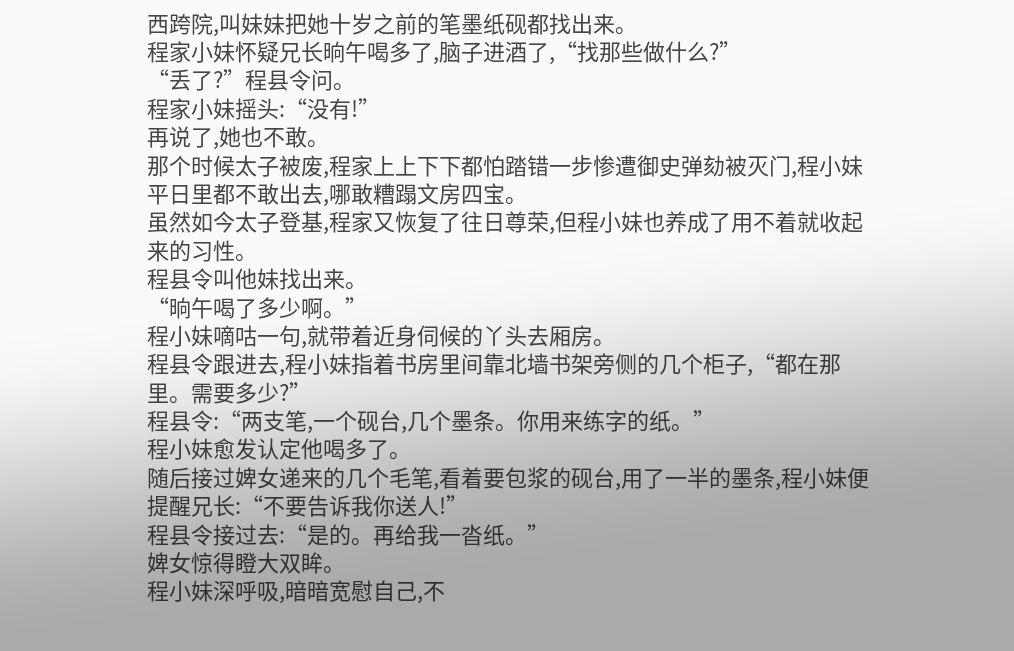西跨院,叫妹妹把她十岁之前的笔墨纸砚都找出来。
程家小妹怀疑兄长晌午喝多了,脑子进酒了,“找那些做什么?”
“丢了?”程县令问。
程家小妹摇头:“没有!”
再说了,她也不敢。
那个时候太子被废,程家上上下下都怕踏错一步惨遭御史弹劾被灭门,程小妹平日里都不敢出去,哪敢糟蹋文房四宝。
虽然如今太子登基,程家又恢复了往日尊荣,但程小妹也养成了用不着就收起来的习性。
程县令叫他妹找出来。
“晌午喝了多少啊。”
程小妹嘀咕一句,就带着近身伺候的丫头去厢房。
程县令跟进去,程小妹指着书房里间靠北墙书架旁侧的几个柜子,“都在那里。需要多少?”
程县令:“两支笔,一个砚台,几个墨条。你用来练字的纸。”
程小妹愈发认定他喝多了。
随后接过婢女递来的几个毛笔,看着要包浆的砚台,用了一半的墨条,程小妹便提醒兄长:“不要告诉我你送人!”
程县令接过去:“是的。再给我一沓纸。”
婢女惊得瞪大双眸。
程小妹深呼吸,暗暗宽慰自己,不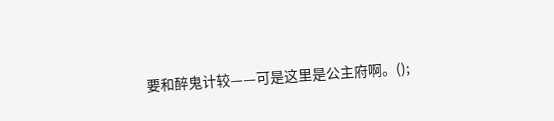要和醉鬼计较——可是这里是公主府啊。();